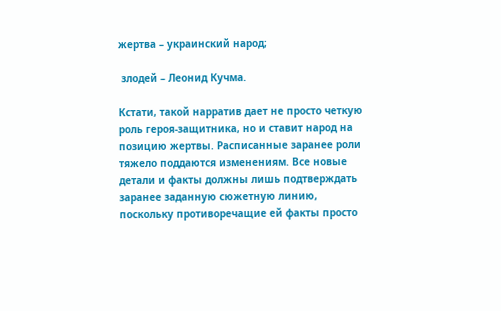жертва – украинский народ;

 злодей – Леонид Кучма.

Кстати, такой нарратив дает не просто четкую роль героя-защитника, но и ставит народ на позицию жертвы. Расписанные заранее роли тяжело поддаются изменениям. Все новые детали и факты должны лишь подтверждать заранее заданную сюжетную линию, поскольку противоречащие ей факты просто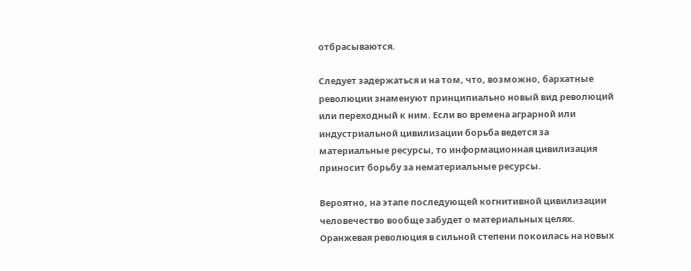отбрасываются.

Следует задержаться и на том, что, возможно, бархатные революции знаменуют принципиально новый вид революций или переходный к ним. Если во времена аграрной или индустриальной цивилизации борьба ведется за материальные ресурсы, то информационная цивилизация приносит борьбу за нематериальные ресурсы.

Вероятно, на этапе последующей когнитивной цивилизации человечество вообще забудет о материальных целях. Оранжевая революция в сильной степени покоилась на новых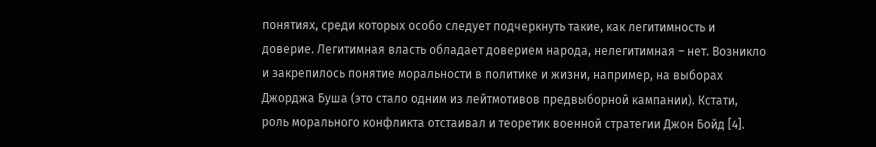понятиях, среди которых особо следует подчеркнуть такие, как легитимность и доверие. Легитимная власть обладает доверием народа, нелегитимная – нет. Возникло и закрепилось понятие моральности в политике и жизни, например, на выборах Джорджа Буша (это стало одним из лейтмотивов предвыборной кампании). Кстати, роль морального конфликта отстаивал и теоретик военной стратегии Джон Бойд [4].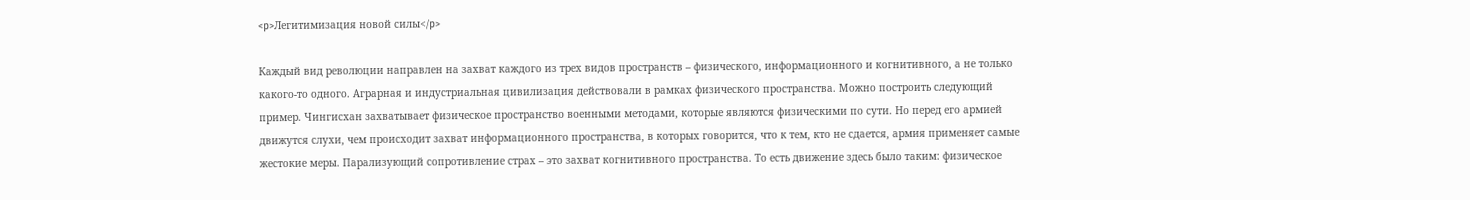<p>Легитимизация новой силы</p>

Каждый вид революции направлен на захват каждого из трех видов пространств – физического, информационного и когнитивного, а не только какого-то одного. Аграрная и индустриальная цивилизация действовали в рамках физического пространства. Можно построить следующий пример. Чингисхан захватывает физическое пространство военными методами, которые являются физическими по сути. Но перед его армией движутся слухи, чем происходит захват информационного пространства, в которых говорится, что к тем, кто не сдается, армия применяет самые жестокие меры. Парализующий сопротивление страх – это захват когнитивного пространства. То есть движение здесь было таким: физическое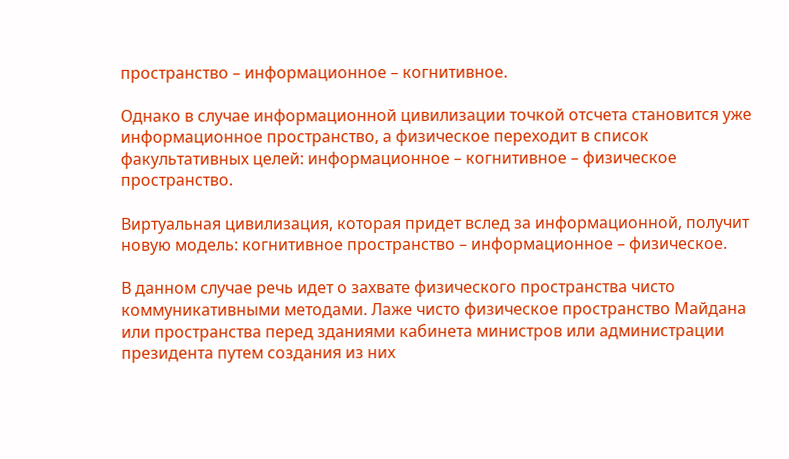пространство – информационное – когнитивное.

Однако в случае информационной цивилизации точкой отсчета становится уже информационное пространство, а физическое переходит в список факультативных целей: информационное – когнитивное – физическое пространство.

Виртуальная цивилизация, которая придет вслед за информационной, получит новую модель: когнитивное пространство – информационное – физическое.

В данном случае речь идет о захвате физического пространства чисто коммуникативными методами. Лаже чисто физическое пространство Майдана или пространства перед зданиями кабинета министров или администрации президента путем создания из них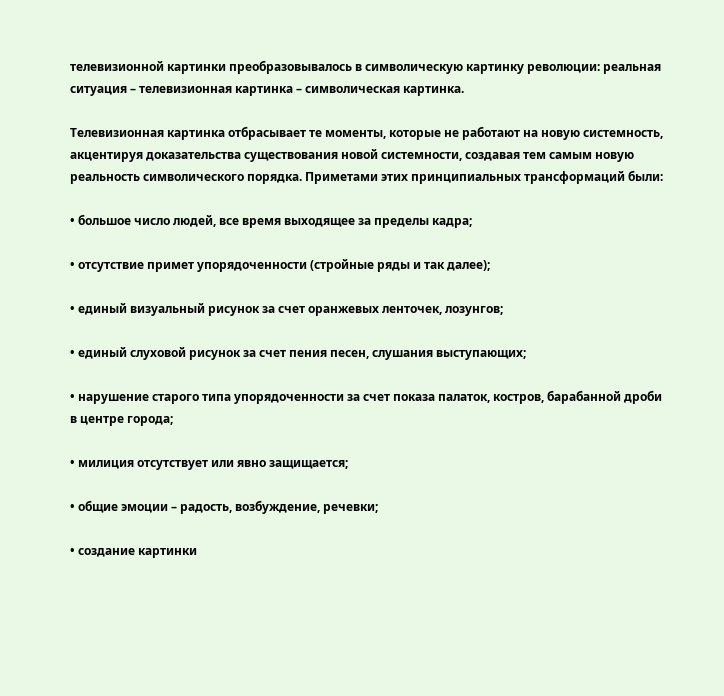телевизионной картинки преобразовывалось в символическую картинку революции: реальная ситуация – телевизионная картинка – символическая картинка.

Телевизионная картинка отбрасывает те моменты, которые не работают на новую системность, акцентируя доказательства существования новой системности, создавая тем самым новую реальность символического порядка. Приметами этих принципиальных трансформаций были:

• большое число людей, все время выходящее за пределы кадра;

• отсутствие примет упорядоченности (стройные ряды и так далее);

• единый визуальный рисунок за счет оранжевых ленточек, лозунгов;

• единый слуховой рисунок за счет пения песен, слушания выступающих;

• нарушение старого типа упорядоченности за счет показа палаток, костров, барабанной дроби в центре города;

• милиция отсутствует или явно защищается;

• общие эмоции – радость, возбуждение, речевки;

• создание картинки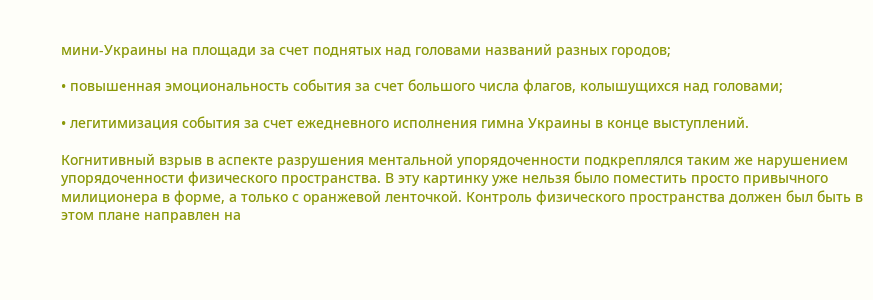мини-Украины на площади за счет поднятых над головами названий разных городов;

• повышенная эмоциональность события за счет большого числа флагов, колышущихся над головами;

• легитимизация события за счет ежедневного исполнения гимна Украины в конце выступлений.

Когнитивный взрыв в аспекте разрушения ментальной упорядоченности подкреплялся таким же нарушением упорядоченности физического пространства. В эту картинку уже нельзя было поместить просто привычного милиционера в форме, а только с оранжевой ленточкой. Контроль физического пространства должен был быть в этом плане направлен на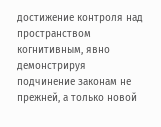достижение контроля над пространством когнитивным, явно демонстрируя подчинение законам не прежней, а только новой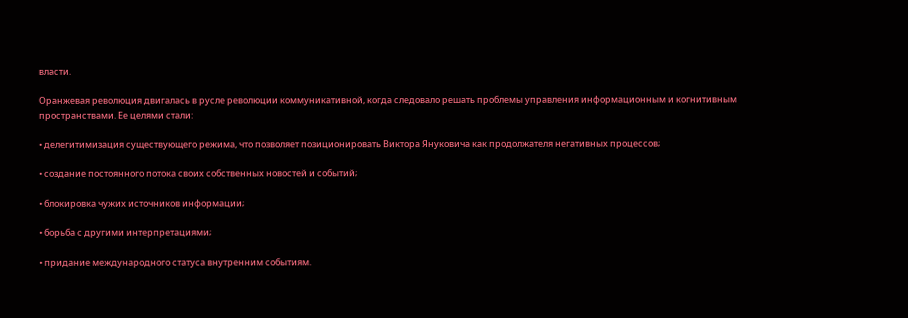власти.

Оранжевая революция двигалась в русле революции коммуникативной, когда следовало решать проблемы управления информационным и когнитивным пространствами. Ее целями стали:

• делегитимизация существующего режима, что позволяет позиционировать Виктора Януковича как продолжателя негативных процессов;

• создание постоянного потока своих собственных новостей и событий;

• блокировка чужих источников информации;

• борьба с другими интерпретациями;

• придание международного статуса внутренним событиям.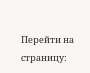Перейти на страницу: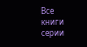Все книги серии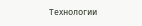Технологии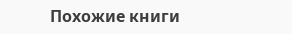Похожие книги